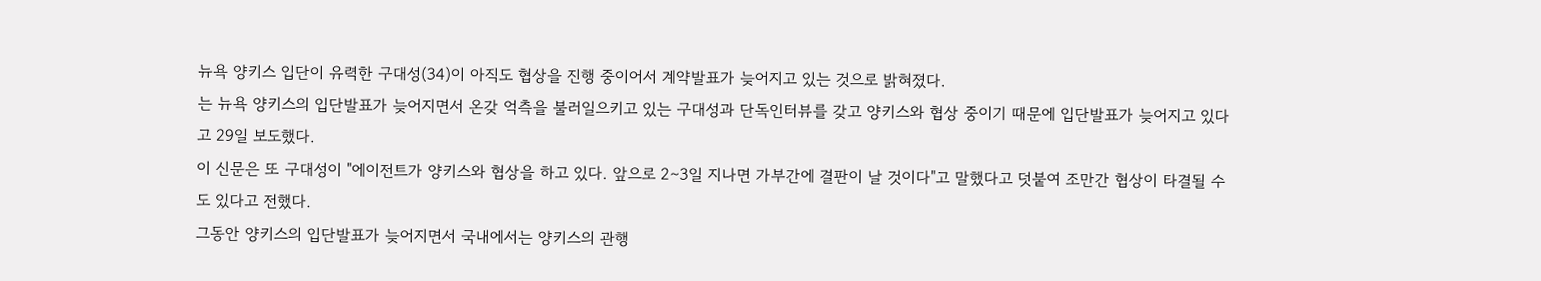뉴욕 양키스 입단이 유력한 구대성(34)이 아직도 협상을 진행 중이어서 계약발표가 늦어지고 있는 것으로 밝혀졌다.
는 뉴욕 양키스의 입단발표가 늦어지면서 온갖 억측을 불러일으키고 있는 구대성과 단독인터뷰를 갖고 양키스와 협상 중이기 때문에 입단발표가 늦어지고 있다고 29일 보도했다.
이 신문은 또 구대성이 "에이전트가 양키스와 협상을 하고 있다. 앞으로 2∼3일 지나면 가부간에 결판이 날 것이다"고 말했다고 덧붙여 조만간 협상이 타결될 수도 있다고 전했다.
그동안 양키스의 입단발표가 늦어지면서 국내에서는 양키스의 관행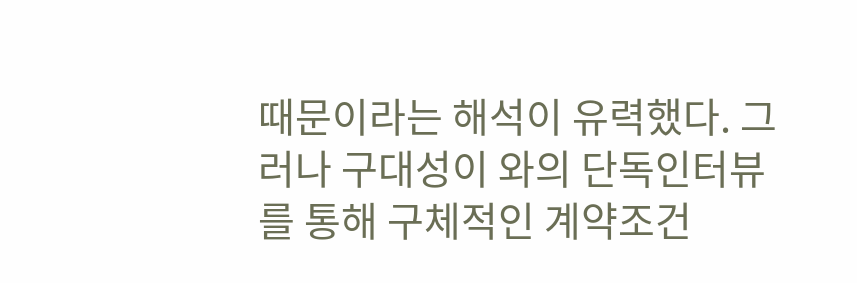때문이라는 해석이 유력했다. 그러나 구대성이 와의 단독인터뷰를 통해 구체적인 계약조건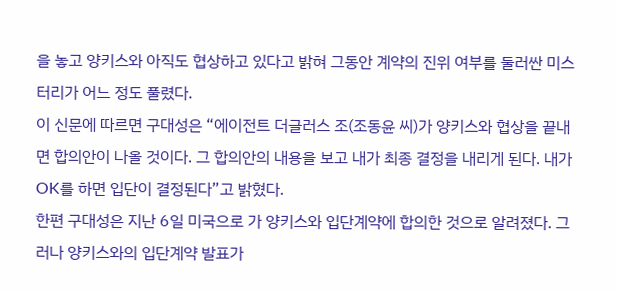을 놓고 양키스와 아직도 협상하고 있다고 밝혀 그동안 계약의 진위 여부를 둘러싼 미스터리가 어느 정도 풀렸다.
이 신문에 따르면 구대성은 “에이전트 더글러스 조(조동윤 씨)가 양키스와 협상을 끝내면 합의안이 나올 것이다. 그 합의안의 내용을 보고 내가 최종 결정을 내리게 된다. 내가 OK를 하면 입단이 결정된다”고 밝혔다.
한편 구대성은 지난 6일 미국으로 가 양키스와 입단계약에 합의한 것으로 알려졌다. 그러나 양키스와의 입단계약 발표가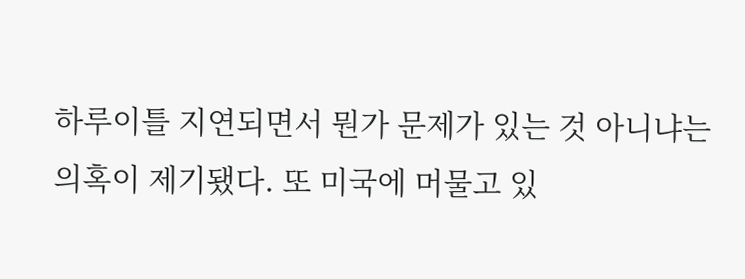하루이틀 지연되면서 뭔가 문제가 있는 것 아니냐는 의혹이 제기됐다. 또 미국에 머물고 있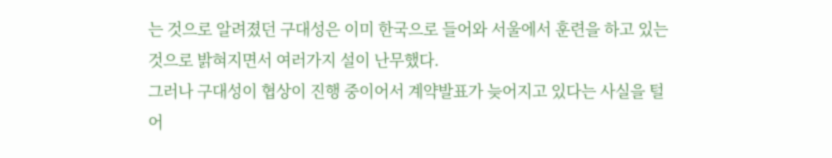는 것으로 알려졌던 구대성은 이미 한국으로 들어와 서울에서 훈련을 하고 있는 것으로 밝혀지면서 여러가지 설이 난무했다.
그러나 구대성이 협상이 진행 중이어서 계약발표가 늦어지고 있다는 사실을 털어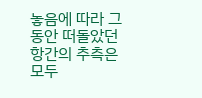놓음에 따라 그동안 떠돌았던 항간의 추측은 모두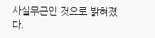사실무근인 것으로 밝혀졌다.